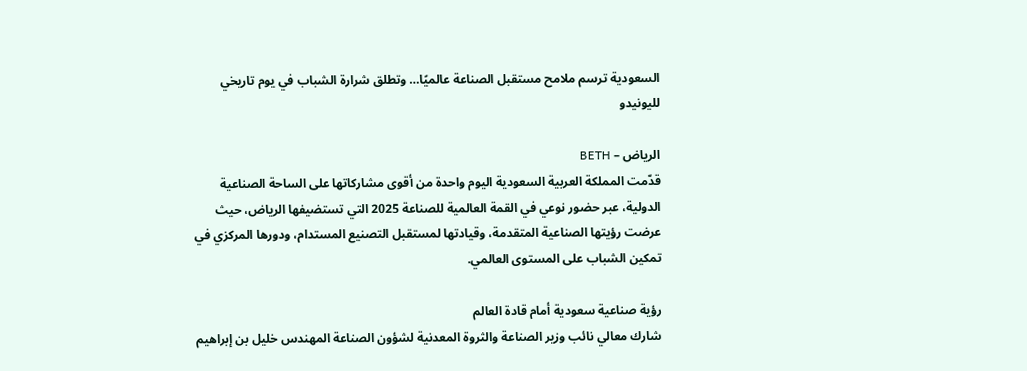السعودية ترسم ملامح مستقبل الصناعة عالميًا… وتطلق شرارة الشباب في يوم تاريخي لليونيدو

الرياض – BETH
قدّمت المملكة العربية السعودية اليوم واحدة من أقوى مشاركاتها على الساحة الصناعية الدولية، عبر حضور نوعي في القمة العالمية للصناعة 2025 التي تستضيفها الرياض، حيث عرضت رؤيتها الصناعية المتقدمة، وقيادتها لمستقبل التصنيع المستدام، ودورها المركزي في تمكين الشباب على المستوى العالمي.

رؤية صناعية سعودية أمام قادة العالم
شارك معالي نائب وزير الصناعة والثروة المعدنية لشؤون الصناعة المهندس خليل بن إبراهيم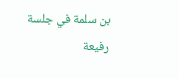بن سلمة في جلسة رفيعة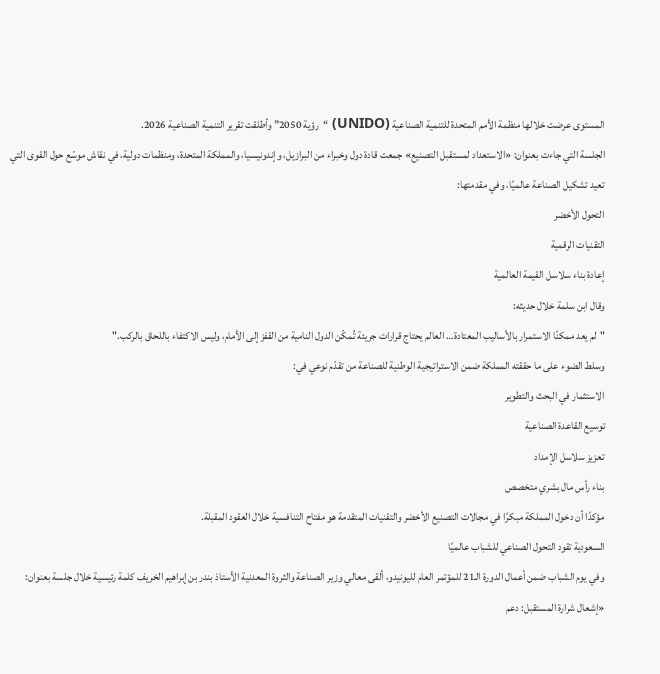المستوى عرضت خلالها منظمة الأمم المتحدة للتنمية الصناعية (UNIDO) “رؤية 2050” وأطلقت تقرير التنمية الصناعية 2026.
الجلسة التي جاءت بعنوان: «الاستعداد لمستقبل التصنيع» جمعت قادة دول وخبراء من البرازيل، وإندونيسيا، والمملكة المتحدة، ومنظمات دولية، في نقاش موسّع حول القوى التي تعيد تشكيل الصناعة عالميًا، وفي مقدمتها:
التحول الأخضر
التقنيات الرقمية
إعادة بناء سلاسل القيمة العالمية
وقال ابن سلمة خلال حديثه:
"لم يعد ممكنًا الاستمرار بالأساليب المعتادة… العالم يحتاج قرارات جريئة تُمكّن الدول النامية من القفز إلى الأمام، وليس الاكتفاء باللحاق بالركب."
وسلط الضوء على ما حققته المملكة ضمن الاستراتيجية الوطنية للصناعة من تقدّم نوعي في:
الاستثمار في البحث والتطوير
توسيع القاعدة الصناعية
تعزيز سلاسل الإمداد
بناء رأس مال بشري متخصص
مؤكدًا أن دخول المملكة مبكرًا في مجالات التصنيع الأخضر والتقنيات المتقدمة هو مفتاح التنافسية خلال العقود المقبلة.
السعودية تقود التحول الصناعي للشباب عالميًا
وفي يوم الشباب ضمن أعمال الدورة الـ21 للمؤتمر العام لليونيدو، ألقى معالي وزير الصناعة والثروة المعدنية الأستاذ بندر بن إبراهيم الخريف كلمة رئيسية خلال جلسة بعنوان:
«إشعال شرارة المستقبل: دعم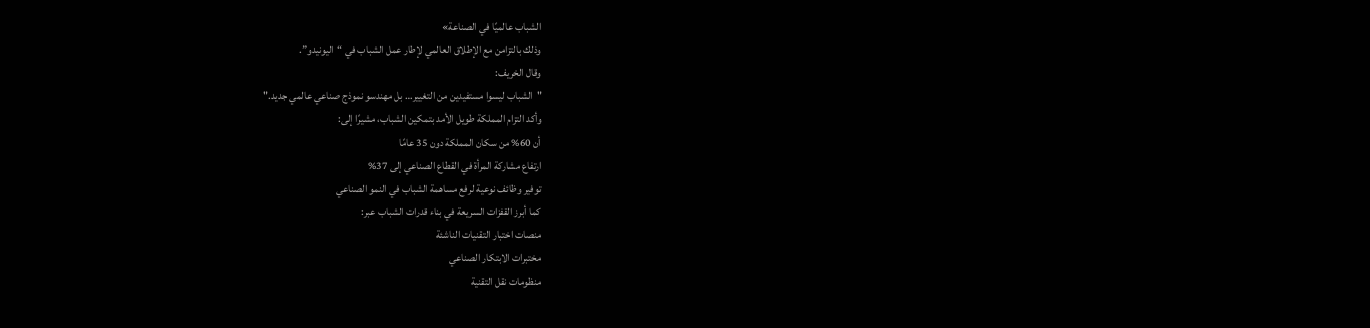الشباب عالميًا في الصناعة»
وذلك بالتزامن مع الإطلاق العالمي لإطار عمل الشباب في “اليونيدو”.
وقال الخريف:
"الشباب ليسوا مستفيدين من التغيير… بل مهندسو نموذج صناعي عالمي جديد."
وأكد التزام المملكة طويل الأمد بتمكين الشباب، مشيرًا إلى:
أن 60% من سكان المملكة دون 35 عامًا
ارتفاع مشاركة المرأة في القطاع الصناعي إلى 37%
توفير وظائف نوعية لرفع مساهمة الشباب في النمو الصناعي
كما أبرز القفزات السريعة في بناء قدرات الشباب عبر:
منصات اختبار التقنيات الناشئة
مختبرات الابتكار الصناعي
منظومات نقل التقنية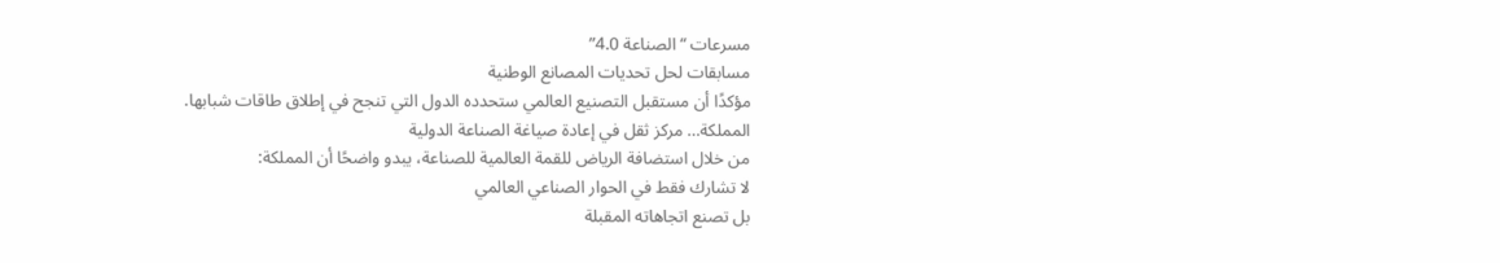مسرعات “الصناعة 4.0”
مسابقات لحل تحديات المصانع الوطنية
مؤكدًا أن مستقبل التصنيع العالمي ستحدده الدول التي تنجح في إطلاق طاقات شبابها.
المملكة… مركز ثقل في إعادة صياغة الصناعة الدولية
من خلال استضافة الرياض للقمة العالمية للصناعة، يبدو واضحًا أن المملكة:
لا تشارك فقط في الحوار الصناعي العالمي
بل تصنع اتجاهاته المقبلة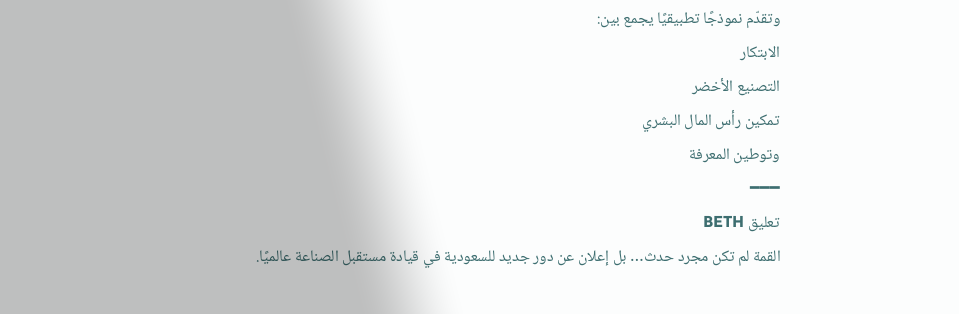وتقدّم نموذجًا تطبيقيًا يجمع بين:
الابتكار
التصنيع الأخضر
تمكين رأس المال البشري
وتوطين المعرفة
━━━
تعليق BETH
القمة لم تكن مجرد حدث… بل إعلان عن دور جديد للسعودية في قيادة مستقبل الصناعة عالميًا.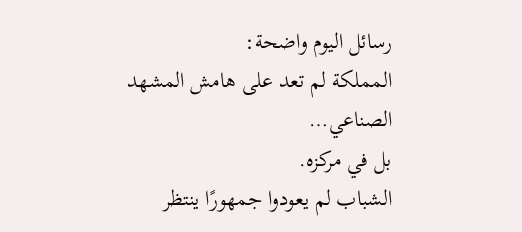رسائل اليوم واضحة:
المملكة لم تعد على هامش المشهد الصناعي…
بل في مركزه.
الشباب لم يعودوا جمهورًا ينتظر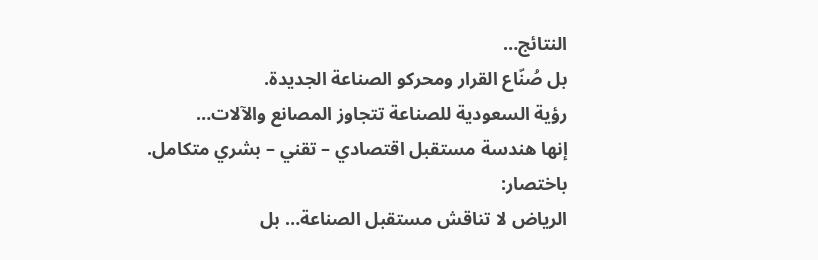النتائج…
بل صُنّاع القرار ومحركو الصناعة الجديدة.
رؤية السعودية للصناعة تتجاوز المصانع والآلات…
إنها هندسة مستقبل اقتصادي – تقني – بشري متكامل.
باختصار:
الرياض لا تناقش مستقبل الصناعة… بل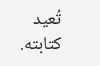تُعيد كتابته.